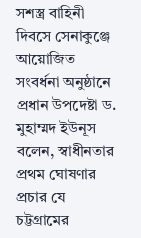সশস্ত্র বাহিনী দিবসে সেনাকুঞ্জে আয়োজিত সংবর্ধনা অনুষ্ঠানে প্রধান উপদেষ্টা ড. মুহাম্মদ ইউনূস বলেন, স্বাধীনতার প্রথম ঘোষণার প্রচার যে চট্টগ্রামের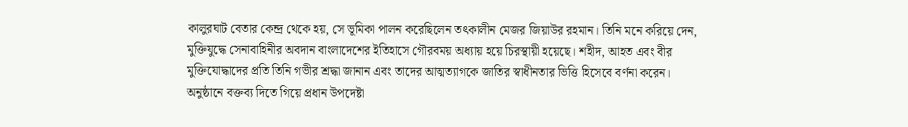কালুরঘাট বেতার কেন্দ্র থেকে হয়, সে ভূমিকা পালন করেছিলেন তৎকালীন মেজর জিয়াউর রহমান। তিনি মনে করিয়ে দেন, মুক্তিযুদ্ধে সেনাবাহিনীর অবদান বাংলাদেশের ইতিহাসে গৌরবময় অধ্যায় হয়ে চিরস্থায়ী হয়েছে। শহীদ, আহত এবং বীর মুক্তিযোদ্ধাদের প্রতি তিনি গভীর শ্রদ্ধা জানান এবং তাদের আত্মত্যাগকে জাতির স্বাধীনতার ভিত্তি হিসেবে বর্ণনা করেন।
অনুষ্ঠানে বক্তব্য দিতে গিয়ে প্রধান উপদেষ্টা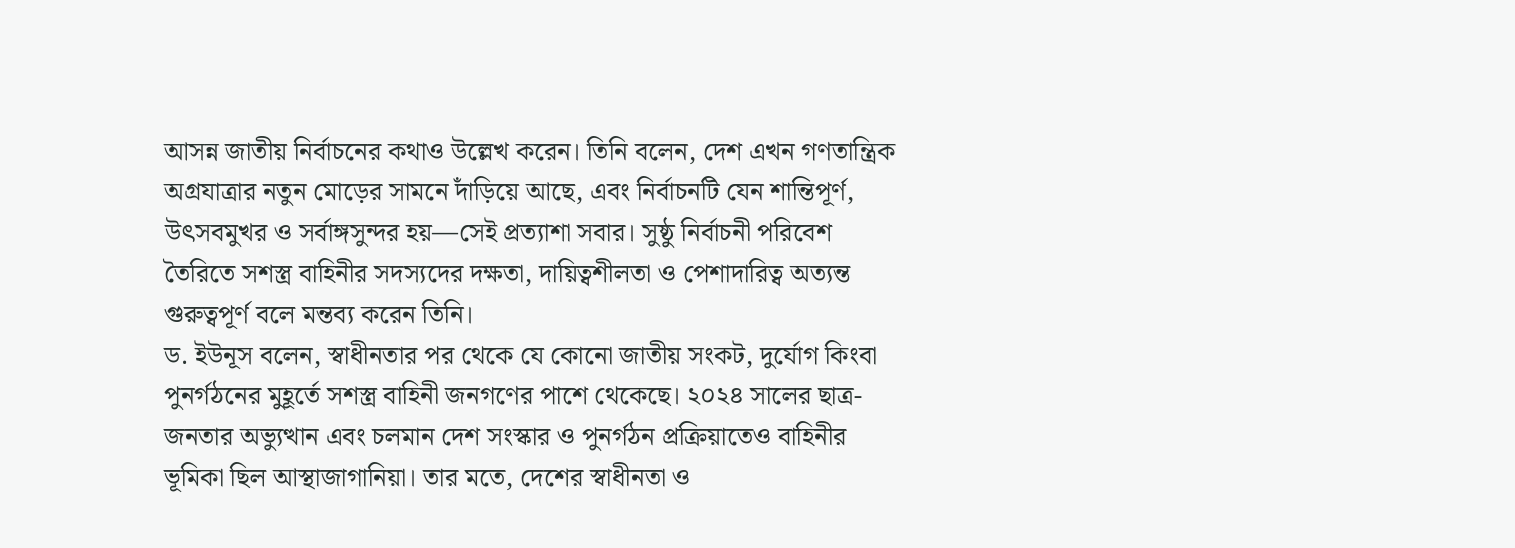আসন্ন জাতীয় নির্বাচনের কথাও উল্লেখ করেন। তিনি বলেন, দেশ এখন গণতান্ত্রিক অগ্রযাত্রার নতুন মোড়ের সামনে দাঁড়িয়ে আছে, এবং নির্বাচনটি যেন শান্তিপূর্ণ, উৎসবমুখর ও সর্বাঙ্গসুন্দর হয়—সেই প্রত্যাশা সবার। সুষ্ঠু নির্বাচনী পরিবেশ তৈরিতে সশস্ত্র বাহিনীর সদস্যদের দক্ষতা, দায়িত্বশীলতা ও পেশাদারিত্ব অত্যন্ত গুরুত্বপূর্ণ বলে মন্তব্য করেন তিনি।
ড. ইউনূস বলেন, স্বাধীনতার পর থেকে যে কোনো জাতীয় সংকট, দুর্যোগ কিংবা পুনর্গঠনের মুহূর্তে সশস্ত্র বাহিনী জনগণের পাশে থেকেছে। ২০২৪ সালের ছাত্র-জনতার অভ্যুত্থান এবং চলমান দেশ সংস্কার ও পুনর্গঠন প্রক্রিয়াতেও বাহিনীর ভূমিকা ছিল আস্থাজাগানিয়া। তার মতে, দেশের স্বাধীনতা ও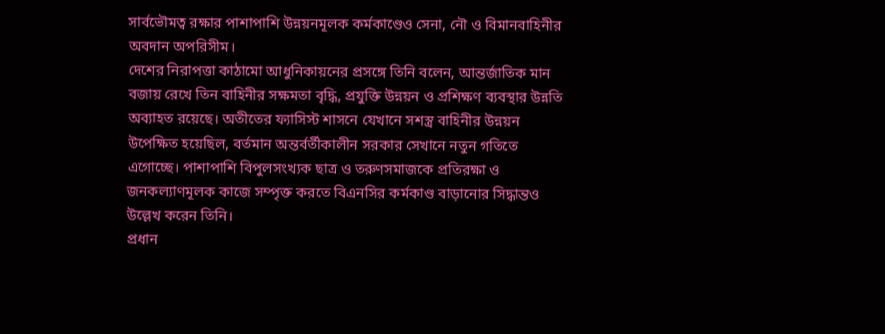সার্বভৌমত্ব রক্ষার পাশাপাশি উন্নয়নমূলক কর্মকাণ্ডেও সেনা, নৌ ও বিমানবাহিনীর অবদান অপরিসীম।
দেশের নিরাপত্তা কাঠামো আধুনিকায়নের প্রসঙ্গে তিনি বলেন, আন্তর্জাতিক মান বজায় রেখে তিন বাহিনীর সক্ষমতা বৃদ্ধি, প্রযুক্তি উন্নয়ন ও প্রশিক্ষণ ব্যবস্থার উন্নতি অব্যাহত রয়েছে। অতীতের ফ্যাসিস্ট শাসনে যেখানে সশস্ত্র বাহিনীর উন্নয়ন উপেক্ষিত হয়েছিল, বর্তমান অন্তর্বর্তীকালীন সরকার সেখানে নতুন গতিতে এগোচ্ছে। পাশাপাশি বিপুলসংখ্যক ছাত্র ও তরুণসমাজকে প্রতিরক্ষা ও জনকল্যাণমূলক কাজে সম্পৃক্ত করতে বিএনসির কর্মকাণ্ড বাড়ানোর সিদ্ধান্তও উল্লেখ করেন তিনি।
প্রধান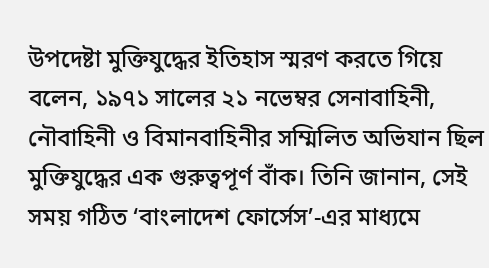উপদেষ্টা মুক্তিযুদ্ধের ইতিহাস স্মরণ করতে গিয়ে বলেন, ১৯৭১ সালের ২১ নভেম্বর সেনাবাহিনী, নৌবাহিনী ও বিমানবাহিনীর সম্মিলিত অভিযান ছিল মুক্তিযুদ্ধের এক গুরুত্বপূর্ণ বাঁক। তিনি জানান, সেই সময় গঠিত ‘বাংলাদেশ ফোর্সেস’-এর মাধ্যমে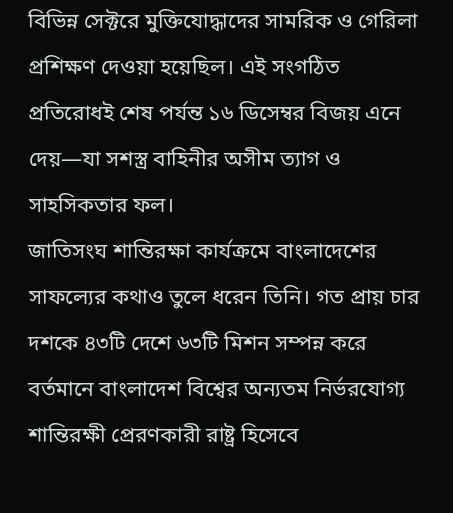বিভিন্ন সেক্টরে মুক্তিযোদ্ধাদের সামরিক ও গেরিলা প্রশিক্ষণ দেওয়া হয়েছিল। এই সংগঠিত প্রতিরোধই শেষ পর্যন্ত ১৬ ডিসেম্বর বিজয় এনে দেয়—যা সশস্ত্র বাহিনীর অসীম ত্যাগ ও সাহসিকতার ফল।
জাতিসংঘ শান্তিরক্ষা কার্যক্রমে বাংলাদেশের সাফল্যের কথাও তুলে ধরেন তিনি। গত প্রায় চার দশকে ৪৩টি দেশে ৬৩টি মিশন সম্পন্ন করে বর্তমানে বাংলাদেশ বিশ্বের অন্যতম নির্ভরযোগ্য শান্তিরক্ষী প্রেরণকারী রাষ্ট্র হিসেবে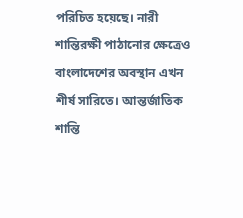পরিচিত হয়েছে। নারী শান্তিরক্ষী পাঠানোর ক্ষেত্রেও বাংলাদেশের অবস্থান এখন শীর্ষ সারিতে। আন্তর্জাতিক শান্তি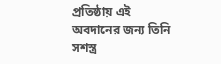প্রতিষ্ঠায় এই অবদানের জন্য তিনি সশস্ত্র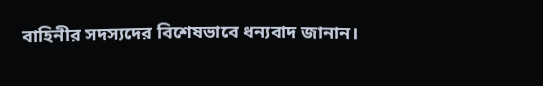বাহিনীর সদস্যদের বিশেষভাবে ধন্যবাদ জানান।